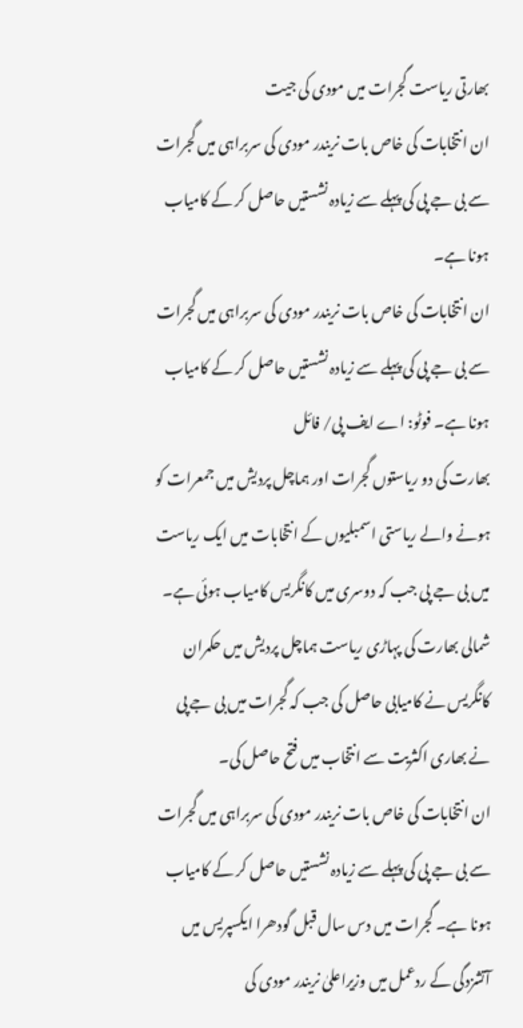بھارتی ریاست گجرات میں مودی کی جیت
ان انتخابات کی خاص بات نریندر مودی کی سربراہی میں گجرات سے بی جے پی کی پہلے سے زیادہ نشستیں حاصل کر کے کامیاب ہونا ہے۔
ان انتخابات کی خاص بات نریندر مودی کی سربراہی میں گجرات سے بی جے پی کی پہلے سے زیادہ نشستیں حاصل کر کے کامیاب ہونا ہے۔ فوٹو: اے ایف پی/ فائل
بھارت کی دو ریاستوں گجرات اور ہماچل پردیش میں جمعرات کو ہونے والے ریاستی اسمبلیوں کے انتخابات میں ایک ریاست میں بی جے پی جب کہ دوسری میں کانگریس کامیاب ہوئی ہے۔ شمالی بھارت کی پہاڑی ریاست ہماچل پردیش میں حکمران کانگریس نے کامیابی حاصل کی جب کہ گجرات میں بی جے پی نے بھاری اکثریت سے انتخاب میں فتح حاصل کی۔
ان انتخابات کی خاص بات نریندر مودی کی سربراہی میں گجرات سے بی جے پی کی پہلے سے زیادہ نشستیں حاصل کر کے کامیاب ہونا ہے۔ گجرات میں دس سال قبل گودھرا ایکسپریس میں آتشزدگی کے ردعمل میں وزیراعلیٰ نریندر مودی کی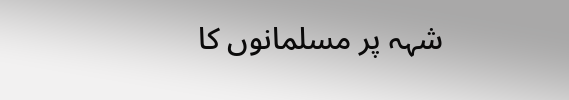شہہ پر مسلمانوں کا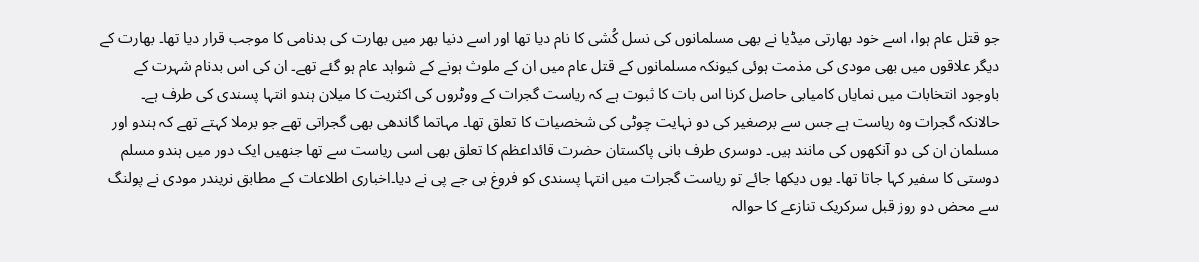جو قتل عام ہوا، اسے خود بھارتی میڈیا نے بھی مسلمانوں کی نسل کُشی کا نام دیا تھا اور اسے دنیا بھر میں بھارت کی بدنامی کا موجب قرار دیا تھا۔ بھارت کے دیگر علاقوں میں بھی مودی کی مذمت ہوئی کیونکہ مسلمانوں کے قتل عام میں ان کے ملوث ہونے کے شواہد عام ہو گئے تھے۔ ان کی اس بدنام شہرت کے باوجود انتخابات میں نمایاں کامیابی حاصل کرنا اس بات کا ثبوت ہے کہ ریاست گجرات کے ووٹروں کی اکثریت کا میلان ہندو انتہا پسندی کی طرف ہے۔
حالانکہ گجرات وہ ریاست ہے جس سے برصغیر کی دو نہایت چوٹی کی شخصیات کا تعلق تھا۔ مہاتما گاندھی بھی گجراتی تھے جو برملا کہتے تھے کہ ہندو اور مسلمان ان کی دو آنکھوں کی مانند ہیں۔ دوسری طرف بانی پاکستان حضرت قائداعظم کا تعلق بھی اسی ریاست سے تھا جنھیں ایک دور میں ہندو مسلم دوستی کا سفیر کہا جاتا تھا۔ یوں دیکھا جائے تو ریاست گجرات میں انتہا پسندی کو فروغ بی جے پی نے دیا۔اخباری اطلاعات کے مطابق نریندر مودی نے پولنگ سے محض دو روز قبل سرکریک تنازعے کا حوالہ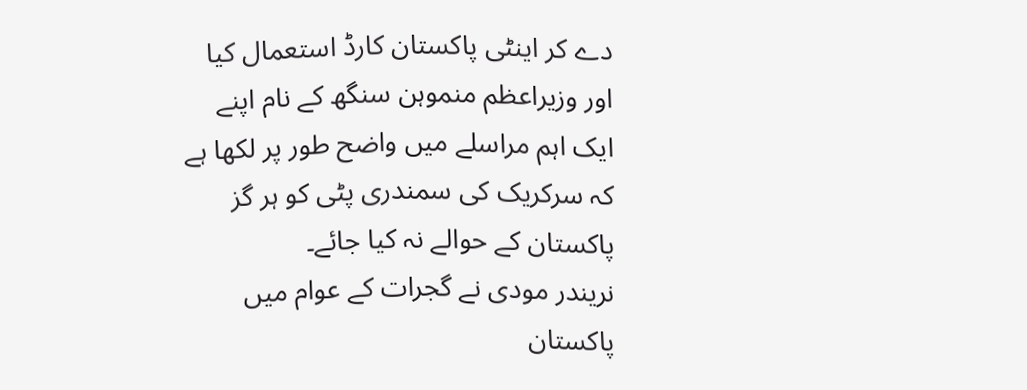دے کر اینٹی پاکستان کارڈ استعمال کیا اور وزیراعظم منموہن سنگھ کے نام اپنے ایک اہم مراسلے میں واضح طور پر لکھا ہے کہ سرکریک کی سمندری پٹی کو ہر گز پاکستان کے حوالے نہ کیا جائے۔
نریندر مودی نے گجرات کے عوام میں پاکستان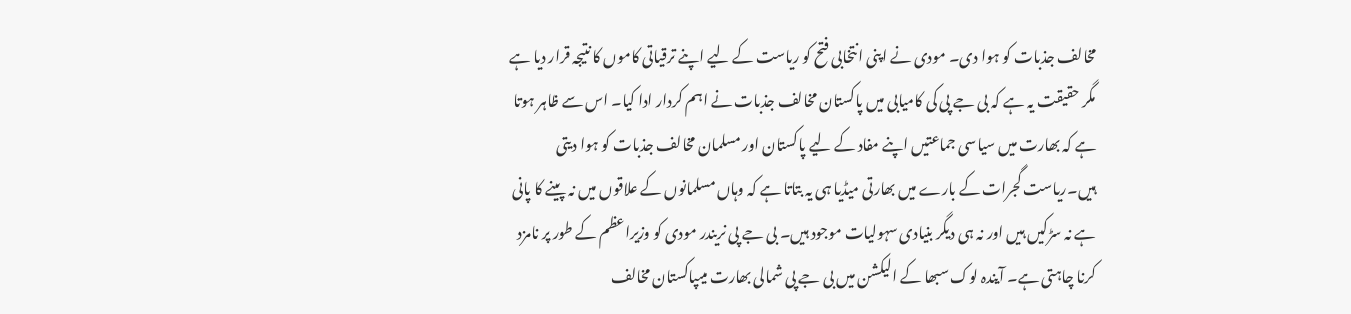مخالف جذبات کو ہوا دی۔ مودی نے اپنی انتخابی فتح کو ریاست کے لیے اپنے ترقیاتی کاموں کا نتیجہ قرار دیا ہے مگر حقیقت یہ ہے کہ بی جے پی کی کامیابی میں پاکستان مخالف جذبات نے اہم کردار ادا کیا۔ اس سے ظاہر ہوتا ہے کہ بھارت میں سیاسی جماعتیں اپنے مفاد کے لیے پاکستان اور مسلمان مخالف جذبات کو ہوا دیتی ہیں۔ریاست گجرات کے بارے میں بھارتی میڈیا ہی یہ بتاتا ہے کہ وہاں مسلمانوں کے علاقوں میں نہ پینے کا پانی ہے نہ سڑکیں ہیں اور نہ ہی دیگر بنیادی سہولیات موجود ہیں۔ بی جے پی نریندر مودی کو وزیراعظم کے طور پر نامزد کرنا چاہتی ہے۔ آیندہ لوک سبھا کے الیکشن میں بی جے پی شمالی بھارت میںپاکستان مخالف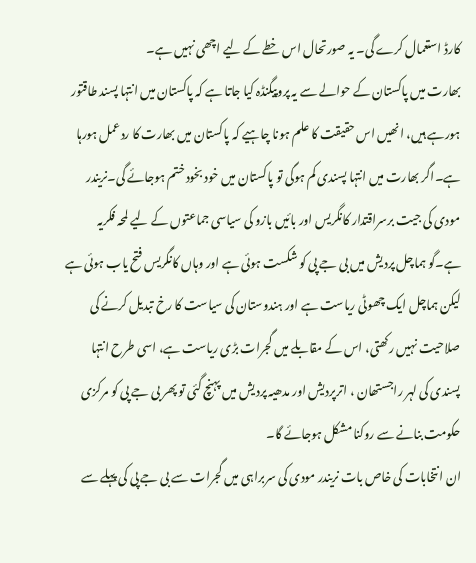کارڈ استعمال کرے گی۔ یہ صورتحال اس خطے کے لیے اچھی نہیں ہے۔
بھارت میں پاکستان کے حوالے سے یہ پروپیگنڈہ کیا جاتا ہے کہ پاکستان میں انتہا پسند طاقتور ہورہے ہیں، انھیں اس حقیقت کا علم ہونا چاہیے کہ پاکستان میں بھارت کا ردعمل ہورہا ہے۔اگر بھارت میں انتہا پسندی کم ہوگی تو پاکستان میں خود بخود ختم ہوجائے گی۔نریندر مودی کی جیت برسراقتدار کانگریس اور بائیں بازو کی سیاسی جماعتوں کے لیے لمحہ فکریہ ہے۔گو ہماچل پردیش میں بی جے پی کو شکست ہوئی ہے اور وہاں کانگریس فتح یاب ہوئی ہے لیکن ہماچل ایک چھوٹی ریاست ہے اور ہندوستان کی سیاست کا رخ تبدیل کرنے کی صلاحیت نہیں رکھتی، اس کے مقابلے میں گجرات بڑی ریاست ہے، اسی طرح انتہا پسندی کی لہر راجستھان ، اترپردیش اور مدھیہ پردیش میں پہنچ گئی تو پھر بی جے پی کو مرکزی حکومت بنانے سے روکنا مشکل ہوجائے گا۔
ان انتخابات کی خاص بات نریندر مودی کی سربراہی میں گجرات سے بی جے پی کی پہلے سے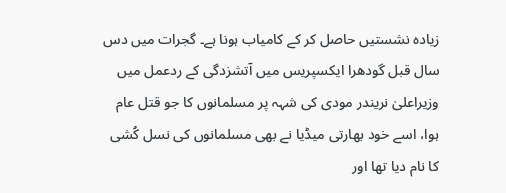زیادہ نشستیں حاصل کر کے کامیاب ہونا ہے۔ گجرات میں دس سال قبل گودھرا ایکسپریس میں آتشزدگی کے ردعمل میں وزیراعلیٰ نریندر مودی کی شہہ پر مسلمانوں کا جو قتل عام ہوا، اسے خود بھارتی میڈیا نے بھی مسلمانوں کی نسل کُشی کا نام دیا تھا اور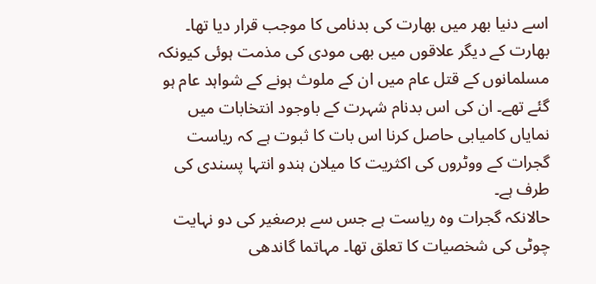اسے دنیا بھر میں بھارت کی بدنامی کا موجب قرار دیا تھا۔ بھارت کے دیگر علاقوں میں بھی مودی کی مذمت ہوئی کیونکہ مسلمانوں کے قتل عام میں ان کے ملوث ہونے کے شواہد عام ہو گئے تھے۔ ان کی اس بدنام شہرت کے باوجود انتخابات میں نمایاں کامیابی حاصل کرنا اس بات کا ثبوت ہے کہ ریاست گجرات کے ووٹروں کی اکثریت کا میلان ہندو انتہا پسندی کی طرف ہے۔
حالانکہ گجرات وہ ریاست ہے جس سے برصغیر کی دو نہایت چوٹی کی شخصیات کا تعلق تھا۔ مہاتما گاندھی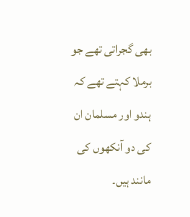بھی گجراتی تھے جو برملا کہتے تھے کہ ہندو اور مسلمان ان کی دو آنکھوں کی مانند ہیں۔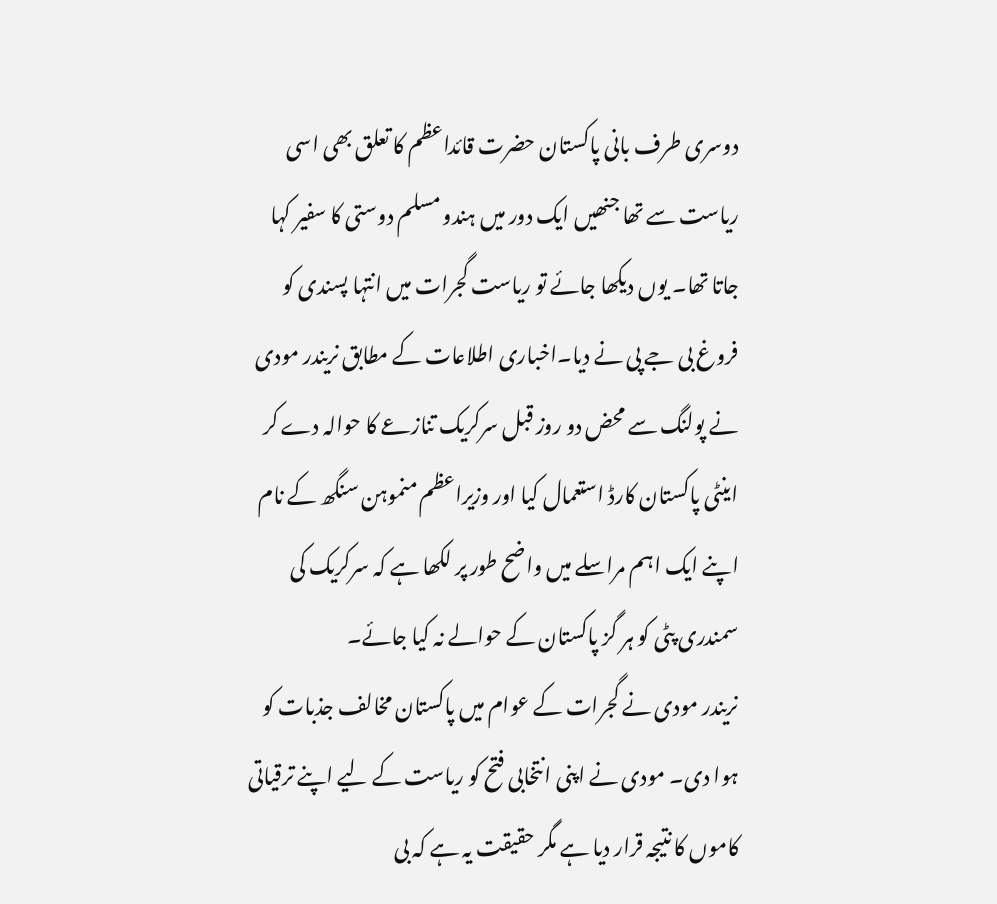دوسری طرف بانی پاکستان حضرت قائداعظم کا تعلق بھی اسی ریاست سے تھا جنھیں ایک دور میں ہندو مسلم دوستی کا سفیر کہا جاتا تھا۔ یوں دیکھا جائے تو ریاست گجرات میں انتہا پسندی کو فروغ بی جے پی نے دیا۔اخباری اطلاعات کے مطابق نریندر مودی نے پولنگ سے محض دو روز قبل سرکریک تنازعے کا حوالہ دے کر اینٹی پاکستان کارڈ استعمال کیا اور وزیراعظم منموہن سنگھ کے نام اپنے ایک اہم مراسلے میں واضح طور پر لکھا ہے کہ سرکریک کی سمندری پٹی کو ہر گز پاکستان کے حوالے نہ کیا جائے۔
نریندر مودی نے گجرات کے عوام میں پاکستان مخالف جذبات کو ہوا دی۔ مودی نے اپنی انتخابی فتح کو ریاست کے لیے اپنے ترقیاتی کاموں کا نتیجہ قرار دیا ہے مگر حقیقت یہ ہے کہ بی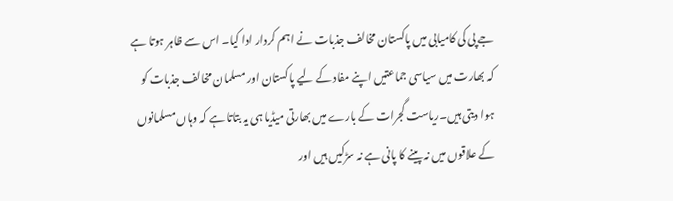جے پی کی کامیابی میں پاکستان مخالف جذبات نے اہم کردار ادا کیا۔ اس سے ظاہر ہوتا ہے کہ بھارت میں سیاسی جماعتیں اپنے مفاد کے لیے پاکستان اور مسلمان مخالف جذبات کو ہوا دیتی ہیں۔ریاست گجرات کے بارے میں بھارتی میڈیا ہی یہ بتاتا ہے کہ وہاں مسلمانوں کے علاقوں میں نہ پینے کا پانی ہے نہ سڑکیں ہیں اور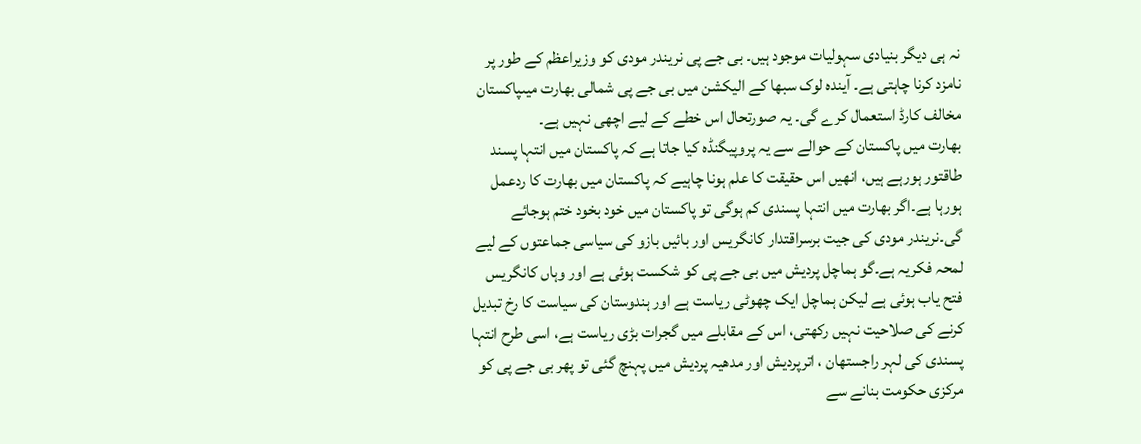نہ ہی دیگر بنیادی سہولیات موجود ہیں۔ بی جے پی نریندر مودی کو وزیراعظم کے طور پر نامزد کرنا چاہتی ہے۔ آیندہ لوک سبھا کے الیکشن میں بی جے پی شمالی بھارت میںپاکستان مخالف کارڈ استعمال کرے گی۔ یہ صورتحال اس خطے کے لیے اچھی نہیں ہے۔
بھارت میں پاکستان کے حوالے سے یہ پروپیگنڈہ کیا جاتا ہے کہ پاکستان میں انتہا پسند طاقتور ہورہے ہیں، انھیں اس حقیقت کا علم ہونا چاہیے کہ پاکستان میں بھارت کا ردعمل ہورہا ہے۔اگر بھارت میں انتہا پسندی کم ہوگی تو پاکستان میں خود بخود ختم ہوجائے گی۔نریندر مودی کی جیت برسراقتدار کانگریس اور بائیں بازو کی سیاسی جماعتوں کے لیے لمحہ فکریہ ہے۔گو ہماچل پردیش میں بی جے پی کو شکست ہوئی ہے اور وہاں کانگریس فتح یاب ہوئی ہے لیکن ہماچل ایک چھوٹی ریاست ہے اور ہندوستان کی سیاست کا رخ تبدیل کرنے کی صلاحیت نہیں رکھتی، اس کے مقابلے میں گجرات بڑی ریاست ہے، اسی طرح انتہا پسندی کی لہر راجستھان ، اترپردیش اور مدھیہ پردیش میں پہنچ گئی تو پھر بی جے پی کو مرکزی حکومت بنانے سے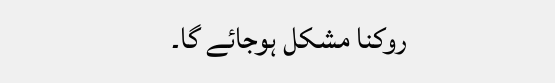روکنا مشکل ہوجائے گا۔